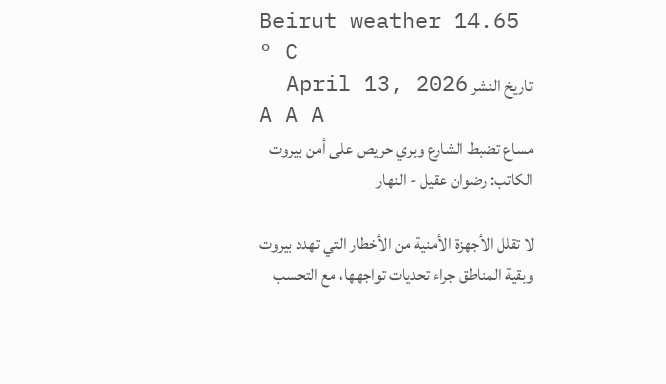Beirut weather 14.65 ° C
تاريخ النشر April 13, 2026
A A A
مساع تضبط الشارع وبري حريص على أمن بيروت
الكاتب: رضوان عقيل - النهار

لا تقلل الأجهزة الأمنية من الأخطار التي تهدد بيروت وبقية المناطق جراء تحديات تواجهها، مع التحسب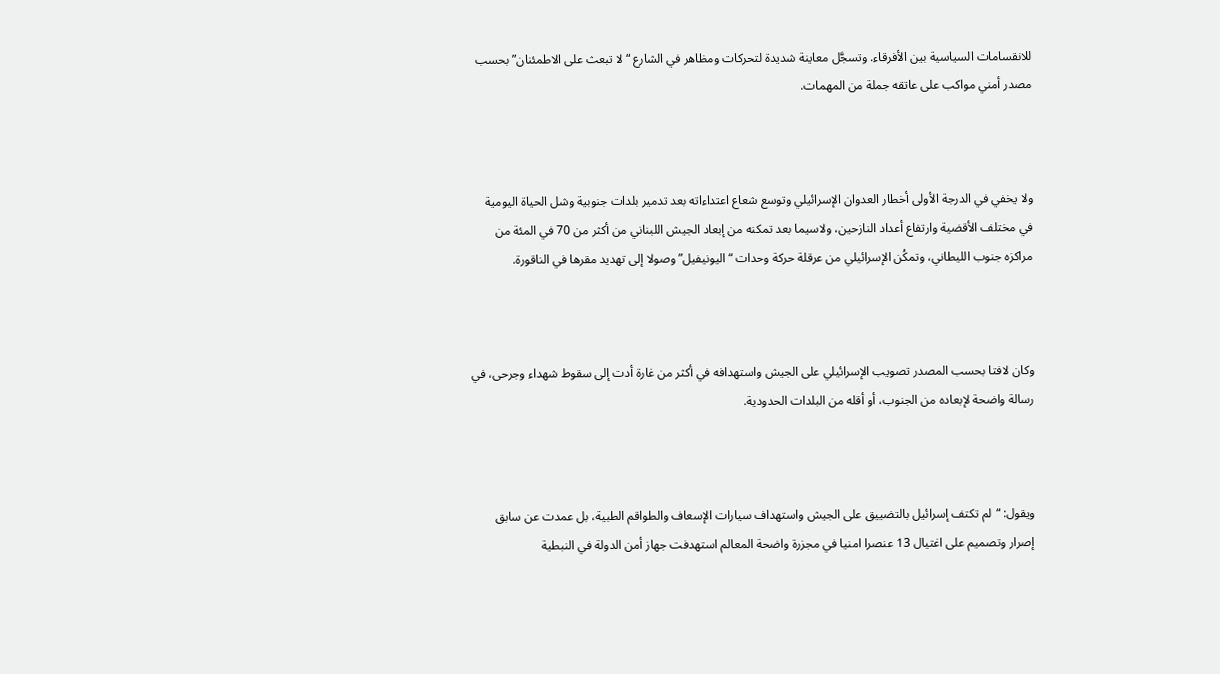للانقسامات السياسية بين الأفرقاء. وتسجَّل معاينة شديدة لتحركات ومظاهر في الشارع “لا تبعث على الاطمئنان” بحسب مصدر أمني مواكب على عاتقه جملة من المهمات.



ولا يخفي في الدرجة الأولى أخطار العدوان الإسرائيلي وتوسع شعاع اعتداءاته بعد تدمير بلدات جنوبية وشل الحياة اليومية في مختلف الأقضية وارتفاع أعداد النازحين، ولاسيما بعد تمكنه من إبعاد الجيش اللبناني من أكثر من 70 في المئة من مراكزه جنوب الليطاني، وتمكُن الإسرائيلي من عرقلة حركة وحدات “اليونيفيل” وصولا إلى تهديد مقرها في الناقورة.



وكان لافتا بحسب المصدر تصويب الإسرائيلي على الجيش واستهدافه في أكثر من غارة أدت إلى سقوط شهداء وجرحى، في رسالة واضحة لإبعاده من الجنوب، أو أقله من البلدات الحدودية.



ويقول: “لم تكتف إسرائيل بالتضييق على الجيش واستهداف سيارات الإسعاف والطواقم الطبية، بل عمدت عن سابق إصرار وتصميم على اغتيال 13 عنصرا امنيا في مجزرة واضحة المعالم استهدفت جهاز أمن الدولة في النبطية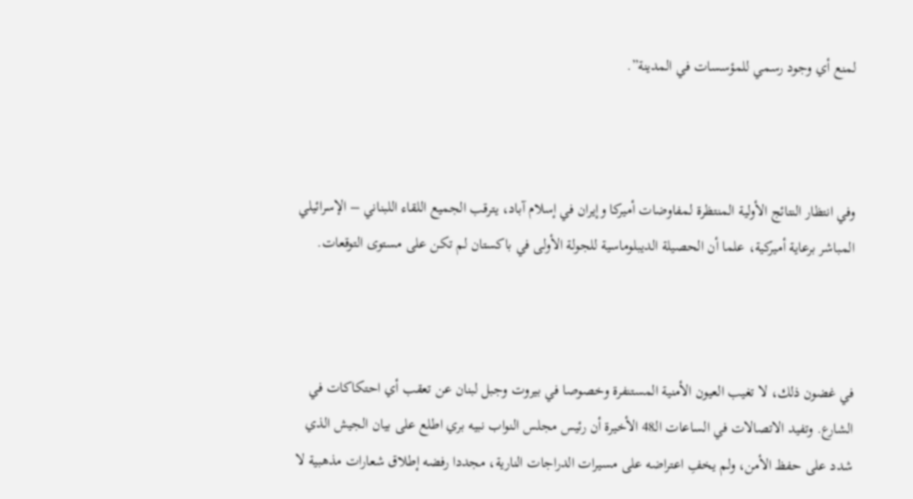لمنع أي وجود رسمي للمؤسسات في المدينة”.



وفي انتظار النتائج الأولية المنتظرة لمفاوضات أميركا وإيران في إسلام آباد، يترقب الجميع اللقاء اللبناني – الإسرائيلي المباشر برعاية أميركية، علما أن الحصيلة الديبلوماسية للجولة الأولى في باكستان لم تكن على مستوى التوقعات.



في غضون ذلك، لا تغيب العيون الأمنية المستنفرة وخصوصا في بيروت وجبل لبنان عن تعقب أي احتكاكات في الشارع. وتفيد الاتصالات في الساعات الـ48 الأخيرة أن رئيس مجلس النواب نبيه بري اطلع على بيان الجيش الذي شدد على حفظ الأمن، ولم يخفِ اعتراضه على مسيرات الدراجات النارية، مجددا رفضه إطلاق شعارات مذهبية لا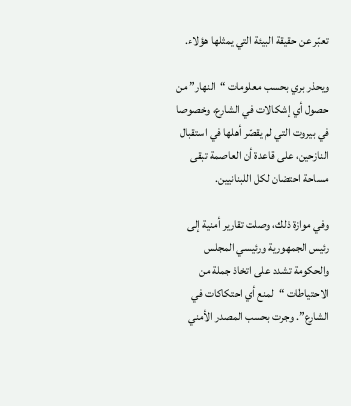تعبّر عن حقيقة البيئة التي يمثلها هؤلاء.

ويحذر بري بحسب معلومات “النهار” من حصول أي إشكالات في الشارع، وخصوصا في بيروت التي لم يقصّر أهلها في استقبال النازحين، على قاعدة أن العاصمة تبقى مساحة احتضان لكل اللبنانيين.

وفي موازة ذلك، وصلت تقارير أمنية إلى رئيس الجمهورية ورئيسي المجلس والحكومة تشدد على اتخاذ جملة من الاحتياطات “لمنع أي احتكاكات في الشارع”. وجرت بحسب المصدر الأمني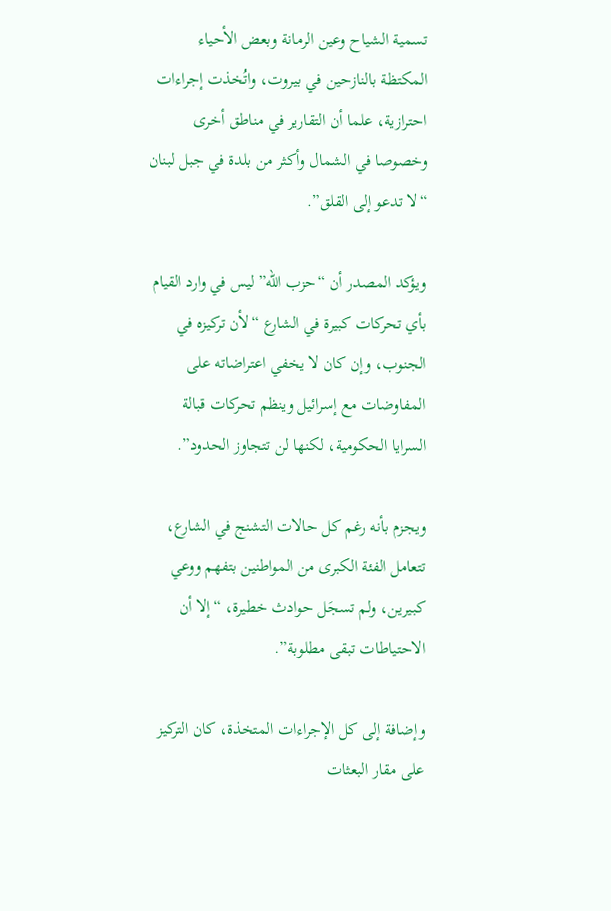تسمية الشياح وعين الرمانة وبعض الأحياء المكتظة بالنازحين في بيروت، واتُخذت إجراءات احترازية، علما أن التقارير في مناطق أخرى وخصوصا في الشمال وأكثر من بلدة في جبل لبنان “لا تدعو إلى القلق”.

ويؤكد المصدر أن “حزب الله” ليس في وارد القيام بأي تحركات كبيرة في الشارع “لأن تركيزه في الجنوب، وإن كان لا يخفي اعتراضاته على المفاوضات مع إسرائيل وينظم تحركات قبالة السرايا الحكومية، لكنها لن تتجاوز الحدود”.

ويجزم بأنه رغم كل حالات التشنج في الشارع، تتعامل الفئة الكبرى من المواطنين بتفهم ووعي كبيرين، ولم تسجَل حوادث خطيرة، “إلا أن الاحتياطات تبقى مطلوبة”.

وإضافة إلى كل الإجراءات المتخذة، كان التركيز على مقار البعثات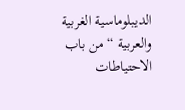الديبلوماسية الغربية والعربية “من باب الاحتياطات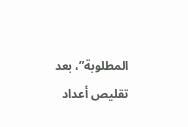المطلوبة”، بعد تقليص أعداد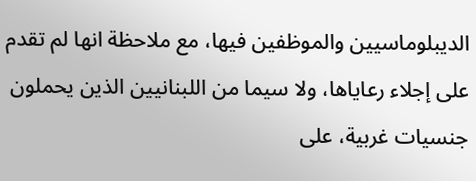الديبلوماسيين والموظفين فيها، مع ملاحظة انها لم تقدم على إجلاء رعاياها، ولا سيما من اللبنانيين الذين يحملون جنسيات غربية، على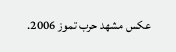عكس مشهد حرب تموز 2006.